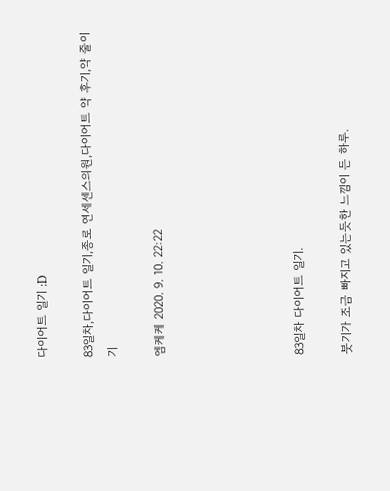다이어트 일기 :D

83일차,다이어트 일기,종로 연세센스의원,다이어트 약 후기,약 줄이기

엠케케 2020. 9. 10. 22:22





83일차 다이어트 일기.

붓기가 조금 빠지고 있는듯한 느낌이 든 하루.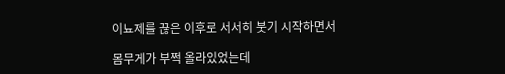이뇨제를 끊은 이후로 서서히 붓기 시작하면서

몸무게가 부쩍 올라있었는데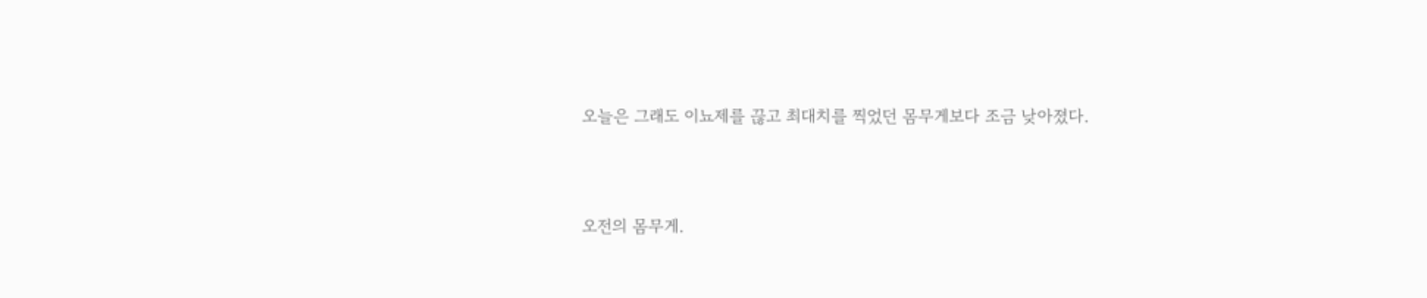오늘은 그래도 이뇨제를 끊고 최대치를 찍었던 몸무게보다 조금 낮아졌다.



오전의 몸무게.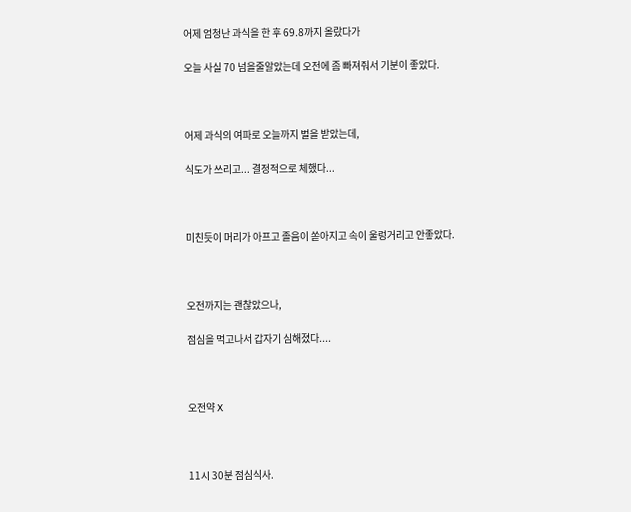어제 엄청난 과식을 한 후 69.8까지 올랐다가

오늘 사실 70 넘을줄알았는데 오전에 좀 빠져줘서 기분이 좋았다.



어제 과식의 여파로 오늘까지 벌을 받았는데,

식도가 쓰리고... 결정적으로 체했다...



미친듯이 머리가 아프고 졸음이 쏟아지고 속이 울렁거리고 안좋았다.



오전까지는 괜찮았으나,

점심을 먹고나서 갑자기 심해졌다....



오전약 X



11시 30분 점심식사.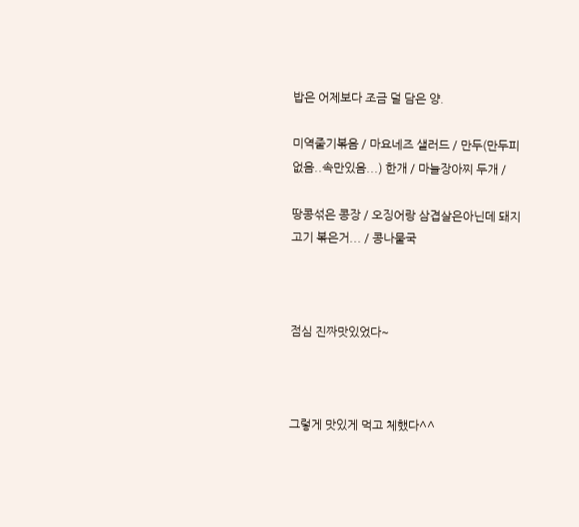밥은 어제보다 조금 덜 담은 양.

미역줄기볶음 / 마요네즈 샐러드 / 만두(만두피 없음..속만있음...) 한개 / 마늘장아찌 두개 /

땅콩섞은 콩장 / 오징어랑 삼겹살은아닌데 돼지고기 볶은거... / 콩나물국



점심 진짜맛있었다~



그렇게 맛있게 먹고 체했다^^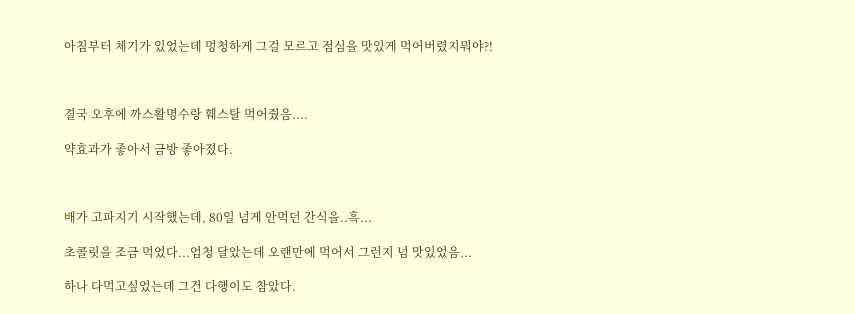아침부터 체기가 있었는데 멍청하게 그걸 모르고 점심을 맛있게 먹어버렸지뭐야?!



결국 오후에 까스활명수랑 훼스탈 먹어줬음....

약효과가 좋아서 금방 좋아졌다.



배가 고파지기 시작했는데, 80일 넘게 안먹던 간식을..흑...

초콜릿을 조금 먹었다...엄청 달았는데 오랜만에 먹어서 그런지 넘 맛있었음...

하나 다먹고싶었는데 그건 다행이도 참았다.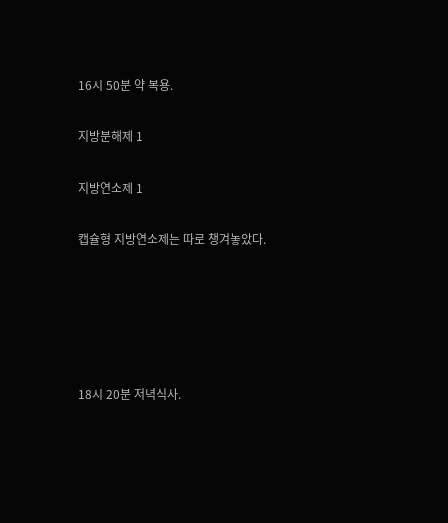16시 50분 약 복용.

지방분해제 1

지방연소제 1

캡슐형 지방연소제는 따로 챙겨놓았다.





18시 20분 저녁식사.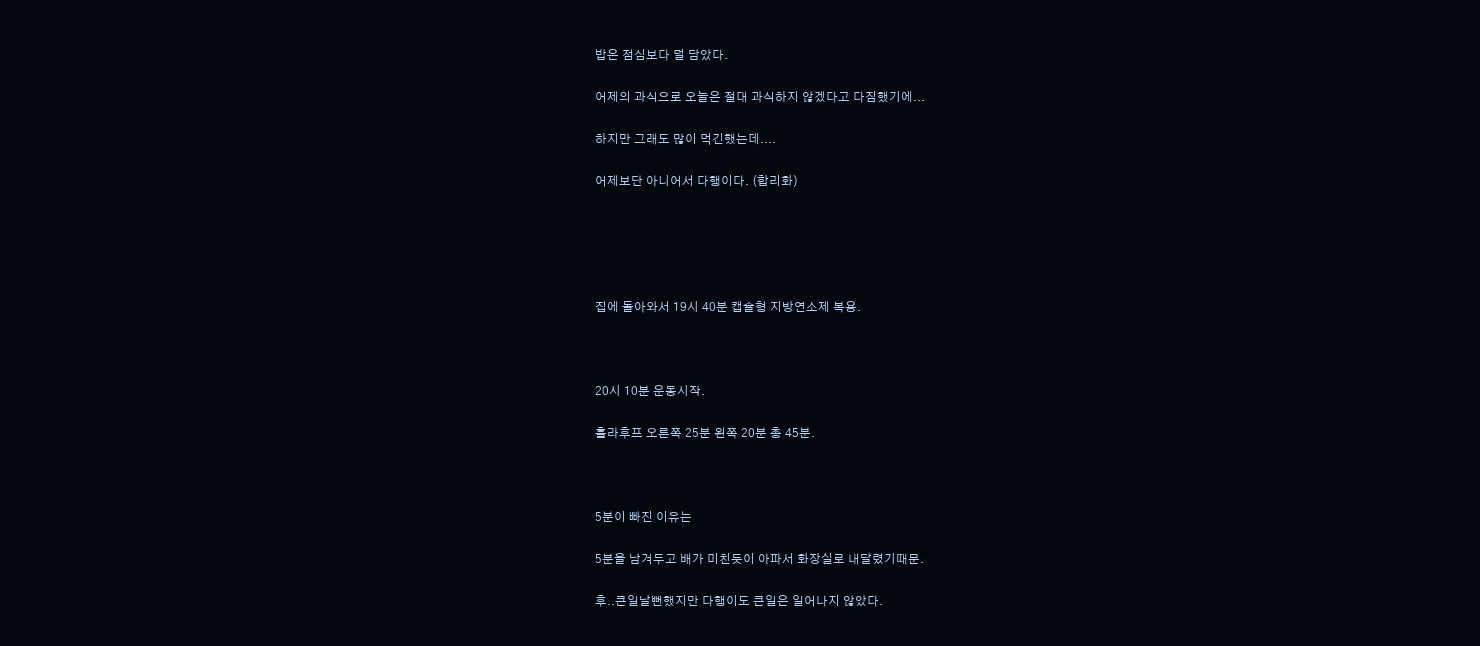밥은 점심보다 덜 담았다.

어제의 과식으로 오늘은 절대 과식하지 않겠다고 다짐했기에...

하지만 그래도 많이 먹긴했는데....

어제보단 아니어서 다행이다. (합리화)





집에 돌아와서 19시 40분 캡슐형 지방연소제 복용.



20시 10분 운동시작.

훌라후프 오른쪽 25분 왼쪽 20분 총 45분.



5분이 빠진 이유는

5분을 남겨두고 배가 미친듯이 아파서 화장실로 내달렸기때문.

후..큰일날뻔했지만 다행이도 큰일은 일어나지 않았다.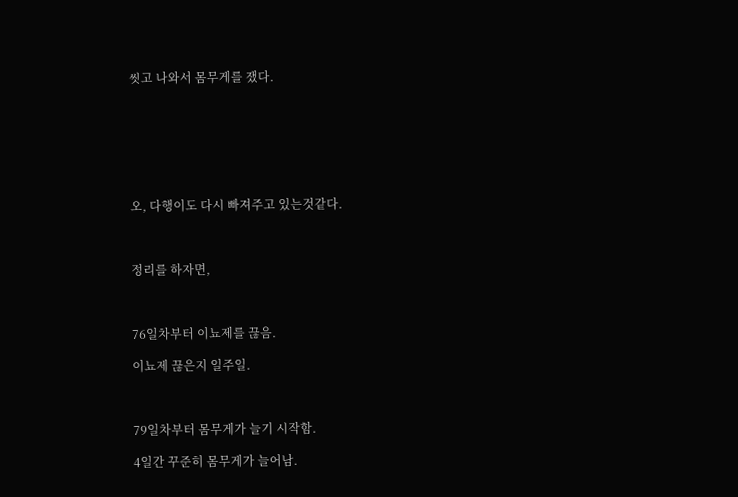씻고 나와서 몸무게를 쟀다.







오, 다행이도 다시 빠져주고 있는것같다.



정리를 하자면,



76일차부터 이뇨제를 끊음.

이뇨제 끊은지 일주일.



79일차부터 몸무게가 늘기 시작함.

4일간 꾸준히 몸무게가 늘어남.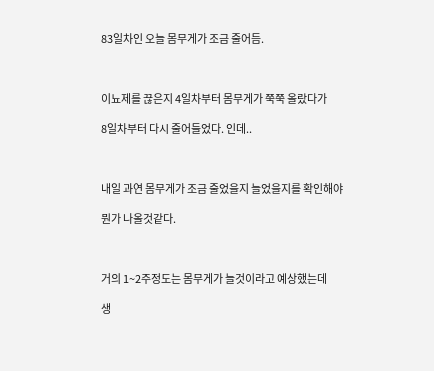83일차인 오늘 몸무게가 조금 줄어듬.



이뇨제를 끊은지 4일차부터 몸무게가 쭉쭉 올랐다가

8일차부터 다시 줄어들었다. 인데..



내일 과연 몸무게가 조금 줄었을지 늘었을지를 확인해야

뭔가 나올것같다.



거의 1~2주정도는 몸무게가 늘것이라고 예상했는데

생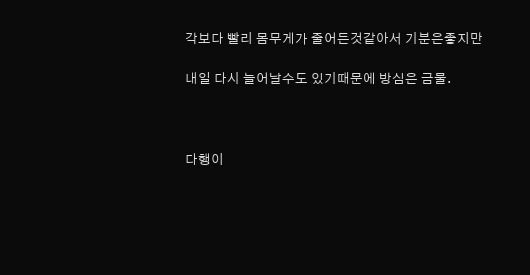각보다 빨리 몸무게가 줄어든것같아서 기분은좋지만

내일 다시 늘어날수도 있기때문에 방심은 금물.



다행이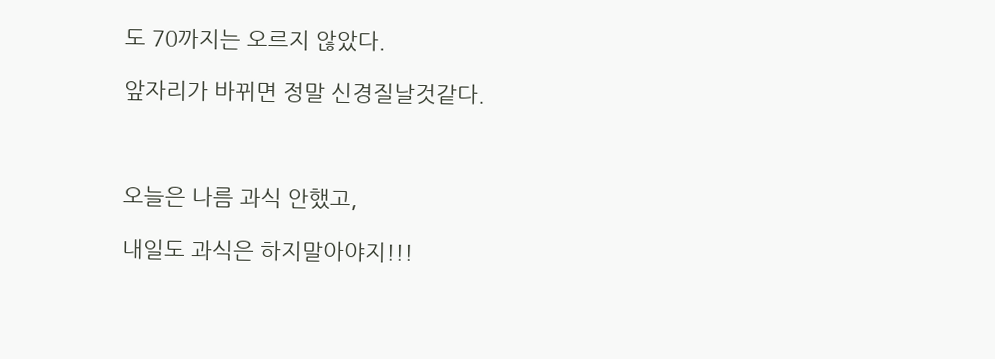도 70까지는 오르지 않았다.

앞자리가 바뀌면 정말 신경질날것같다.



오늘은 나름 과식 안했고,

내일도 과식은 하지말아야지!!!